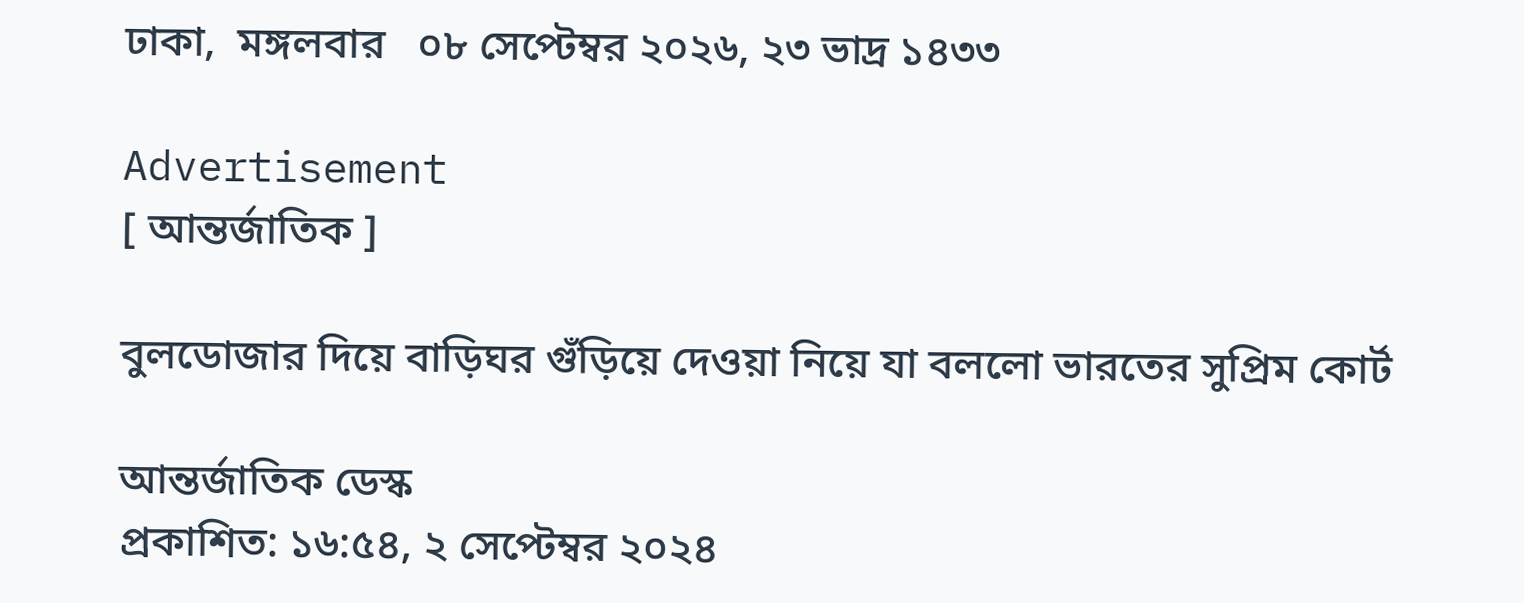ঢাকা,  মঙ্গলবার   ০৮ সেপ্টেম্বর ২০২৬, ২৩ ভাদ্র ১৪৩৩

Advertisement
[ আন্তর্জাতিক ]

বুলডোজার দিয়ে বাড়িঘর গুঁড়িয়ে দেওয়া নিয়ে যা বললো ভারতের সুপ্রিম কোর্ট

আন্তর্জাতিক ডেস্ক
প্রকাশিত: ১৬:৫৪, ২ সেপ্টেম্বর ২০২৪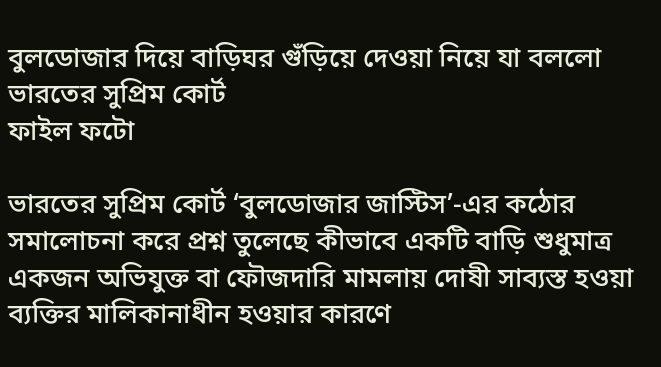বুলডোজার দিয়ে বাড়িঘর গুঁড়িয়ে দেওয়া নিয়ে যা বললো ভারতের সুপ্রিম কোর্ট
ফাইল ফটো

ভারতের সুপ্রিম কোর্ট ‘বুলডোজার জাস্টিস’-এর কঠোর সমালোচনা করে প্রশ্ন তুলেছে কীভাবে একটি বাড়ি শুধুমাত্র একজন অভিযুক্ত বা ফৌজদারি মামলায় দোষী সাব্যস্ত হওয়া ব্যক্তির মালিকানাধীন হওয়ার কারণে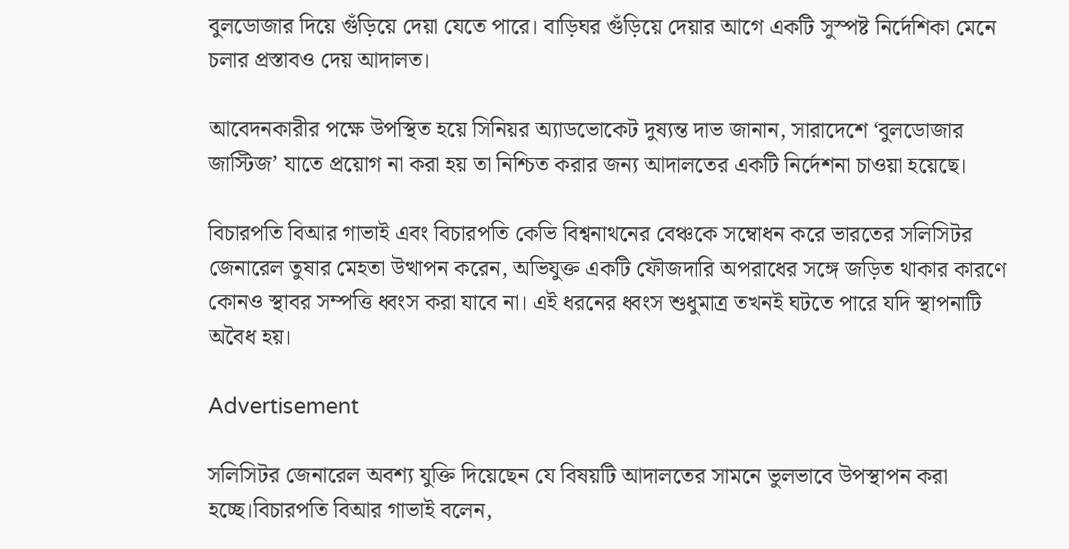বুলডোজার দিয়ে গুঁড়িয়ে দেয়া যেতে পারে। বাড়িঘর গুঁড়িয়ে দেয়ার আগে একটি সুস্পষ্ট নির্দেশিকা মেনে চলার প্রস্তাবও দেয় আদালত।

আবেদনকারীর পক্ষে উপস্থিত হয়ে সিনিয়র অ্যাডভোকেট দুষ্যন্ত দাভ জানান, সারাদেশে ‘বুলডোজার জাস্টিজ’ যাতে প্রয়োগ না করা হয় তা নিশ্চিত করার জন্য আদালতের একটি নির্দেশনা চাওয়া হয়েছে।

বিচারপতি বিআর গাভাই এবং বিচারপতি কেভি বিশ্বনাথনের বেঞ্চকে সম্বোধন করে ভারতের সলিসিটর জেনারেল তুষার মেহতা উত্থাপন করেন, অভিযুক্ত একটি ফৌজদারি অপরাধের সঙ্গে জড়িত থাকার কারণে কোনও স্থাবর সম্পত্তি ধ্বংস করা যাবে না। এই ধরনের ধ্বংস শুধুমাত্র তখনই ঘটতে পারে যদি স্থাপনাটি অবৈধ হয়।

Advertisement

সলিসিটর জেনারেল অবশ্য যুক্তি দিয়েছেন যে বিষয়টি আদালতের সামনে ভুলভাবে উপস্থাপন করা হচ্ছে।বিচারপতি বিআর গাভাই বলেন,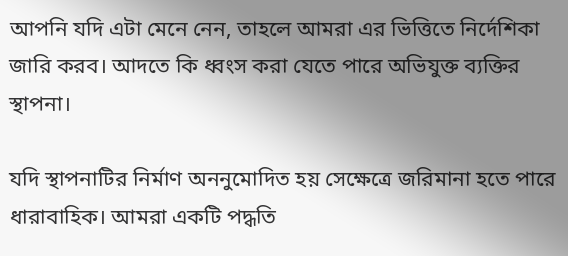আপনি যদি এটা মেনে নেন, তাহলে আমরা এর ভিত্তিতে নির্দেশিকা জারি করব। আদতে কি ধ্বংস করা যেতে পারে অভিযুক্ত ব্যক্তির স্থাপনা।

যদি স্থাপনাটির নির্মাণ অননুমোদিত হয় সেক্ষেত্রে জরিমানা হতে পারে ধারাবাহিক। আমরা একটি পদ্ধতি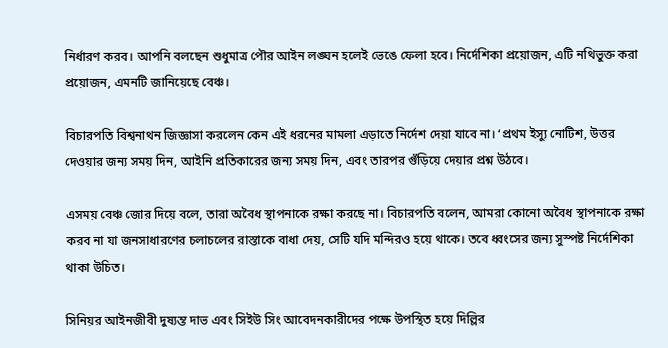নির্ধারণ করব। আপনি বলছেন শুধুমাত্র পৌর আইন লঙ্ঘন হলেই ভেঙে ফেলা হবে। নির্দেশিকা প্রয়োজন, এটি নথিভুক্ত করা প্রয়োজন, এমনটি জানিয়েছে বেঞ্চ।

বিচারপতি বিশ্বনাথন জিজ্ঞাসা করলেন কেন এই ধরনের মামলা এড়াতে নির্দেশ দেয়া যাবে না। ‘প্রথম ইস্যু নোটিশ, উত্তর দেওয়ার জন্য সময় দিন, আইনি প্রতিকারের জন্য সময় দিন, এবং তারপর গুঁড়িয়ে দেয়ার প্রশ্ন উঠবে।

এসময় বেঞ্চ জোর দিয়ে বলে, তারা অবৈধ স্থাপনাকে রক্ষা করছে না। বিচারপতি বলেন, আমরা কোনো অবৈধ স্থাপনাকে রক্ষা করব না যা জনসাধারণের চলাচলের রাস্তাকে বাধা দেয়, সেটি যদি মন্দিরও হয়ে থাকে। তবে ধ্বংসের জন্য সুস্পষ্ট নির্দেশিকা থাকা উচিত।

সিনিয়র আইনজীবী দুষ্যন্ত দাভ এবং সিইউ সিং আবেদনকারীদের পক্ষে উপস্থিত হয়ে দিল্লির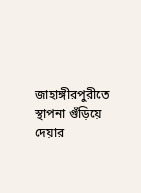জাহাঙ্গীরপুরীতে স্থাপনা গুঁড়িয়ে দেয়ার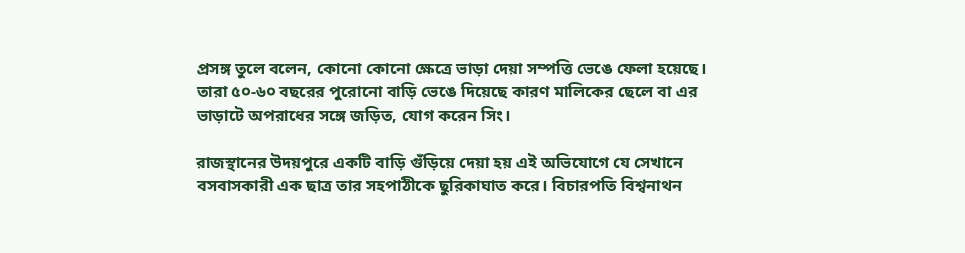প্রসঙ্গ তুলে বলেন, কোনো কোনো ক্ষেত্রে ভাড়া দেয়া সম্পত্তি ভেঙে ফেলা হয়েছে। তারা ৫০-৬০ বছরের পুরোনো বাড়ি ভেঙে দিয়েছে কারণ মালিকের ছেলে বা এর ভাড়াটে অপরাধের সঙ্গে জড়িত, যোগ করেন সিং।

রাজস্থানের উদয়পুরে একটি বাড়ি গুঁড়িয়ে দেয়া হয় এই অভিযোগে যে সেখানে বসবাসকারী এক ছাত্র তার সহপাঠীকে ছুরিকাঘাত করে। বিচারপতি বিশ্বনাথন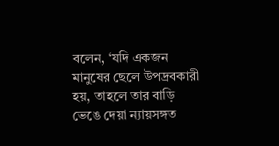বলেন, ‘যদি একজন মানুষের ছেলে উপদ্রবকারী হয়, তাহলে তার বাড়ি ভেঙে দেয়া ন্যায়সঙ্গত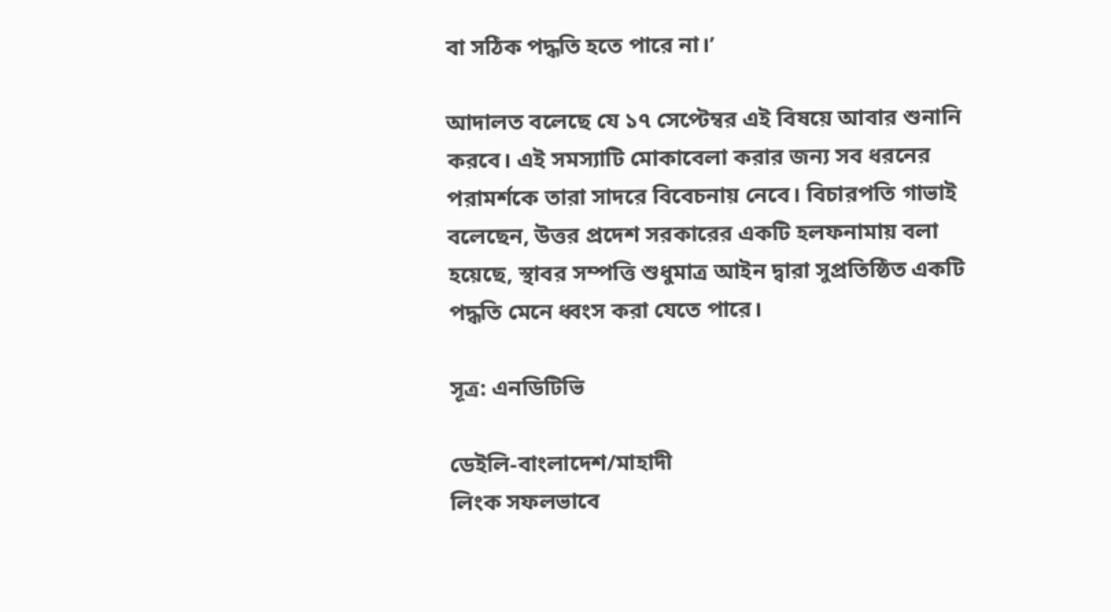বা সঠিক পদ্ধতি হতে পারে না।’

আদালত বলেছে যে ১৭ সেপ্টেম্বর এই বিষয়ে আবার শুনানি করবে। এই সমস্যাটি মোকাবেলা করার জন্য সব ধরনের পরামর্শকে তারা সাদরে বিবেচনায় নেবে। বিচারপতি গাভাই বলেছেন, উত্তর প্রদেশ সরকারের একটি হলফনামায় বলা হয়েছে, স্থাবর সম্পত্তি শুধুমাত্র আইন দ্বারা সুপ্রতিষ্ঠিত একটি পদ্ধতি মেনে ধ্বংস করা যেতে পারে।

সূত্র: এনডিটিভি

ডেইলি-বাংলাদেশ/মাহাদী
লিংক সফলভাবে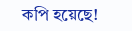কপি হয়েছে!